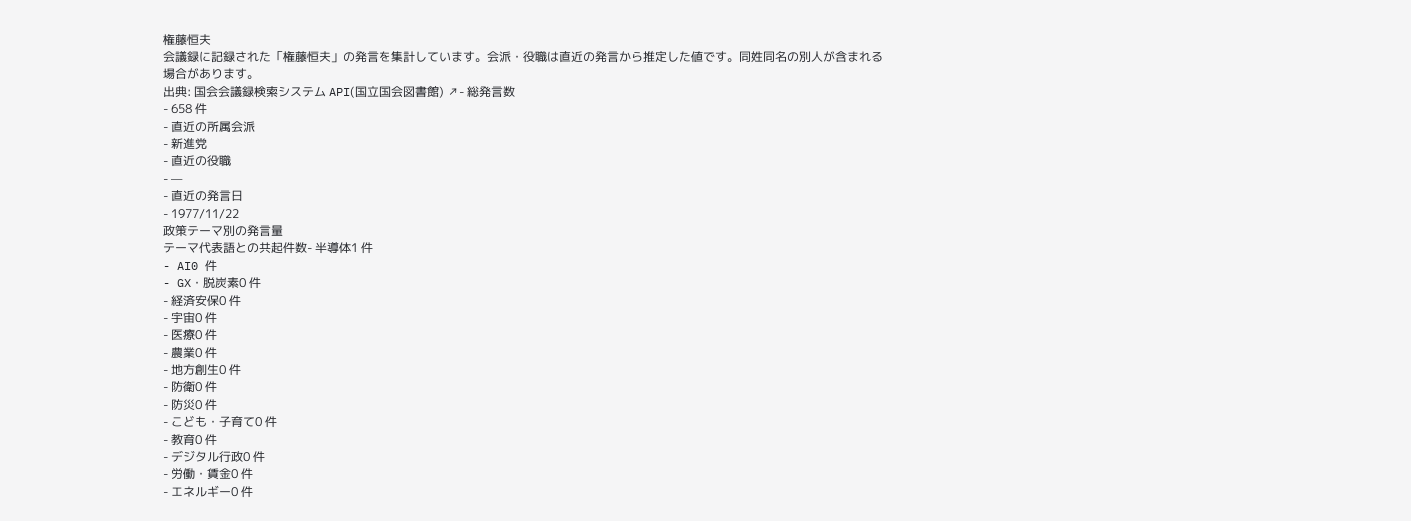権藤恒夫
会議録に記録された「権藤恒夫」の発言を集計しています。会派・役職は直近の発言から推定した値です。同姓同名の別人が含まれる場合があります。
出典: 国会会議録検索システム API(国立国会図書館) ↗- 総発言数
- 658 件
- 直近の所属会派
- 新進党
- 直近の役職
- —
- 直近の発言日
- 1977/11/22
政策テーマ別の発言量
テーマ代表語との共起件数- 半導体1 件
- AI0 件
- GX・脱炭素0 件
- 経済安保0 件
- 宇宙0 件
- 医療0 件
- 農業0 件
- 地方創生0 件
- 防衛0 件
- 防災0 件
- こども・子育て0 件
- 教育0 件
- デジタル行政0 件
- 労働・賃金0 件
- エネルギー0 件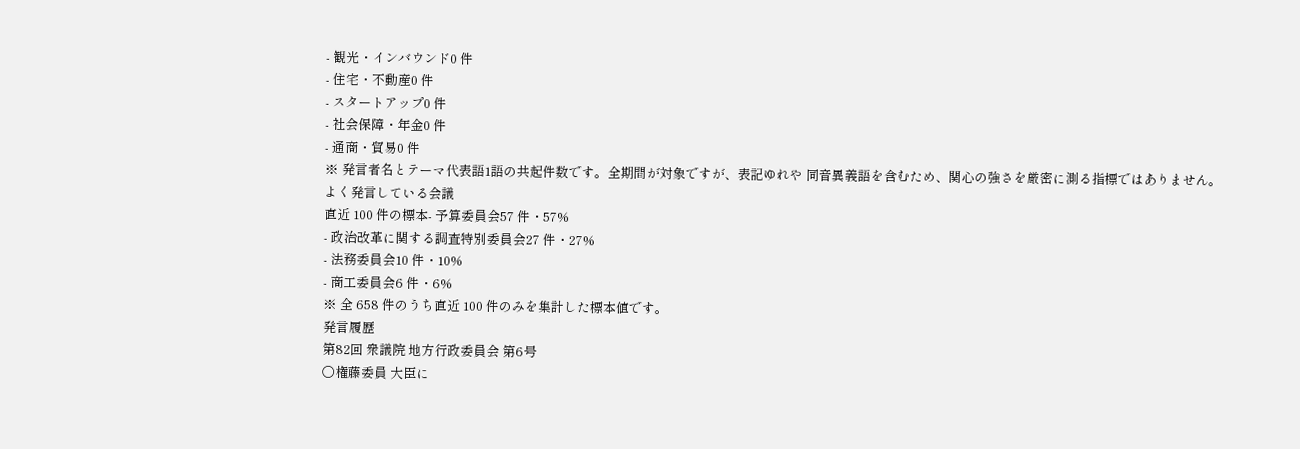- 観光・インバウンド0 件
- 住宅・不動産0 件
- スタートアップ0 件
- 社会保障・年金0 件
- 通商・貿易0 件
※ 発言者名とテーマ代表語1語の共起件数です。全期間が対象ですが、表記ゆれや 同音異義語を含むため、関心の強さを厳密に測る指標ではありません。
よく発言している会議
直近 100 件の標本- 予算委員会57 件・57%
- 政治改革に関する調査特別委員会27 件・27%
- 法務委員会10 件・10%
- 商工委員会6 件・6%
※ 全 658 件のうち直近 100 件のみを集計した標本値です。
発言履歴
第82回 衆議院 地方行政委員会 第6号
○権藤委員 大臣に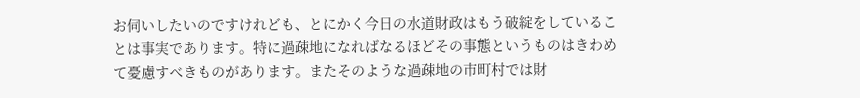お伺いしたいのですけれども、とにかく今日の水道財政はもう破綻をしていることは事実であります。特に過疎地になればなるほどその事態というものはきわめて憂慮すべきものがあります。またそのような過疎地の市町村では財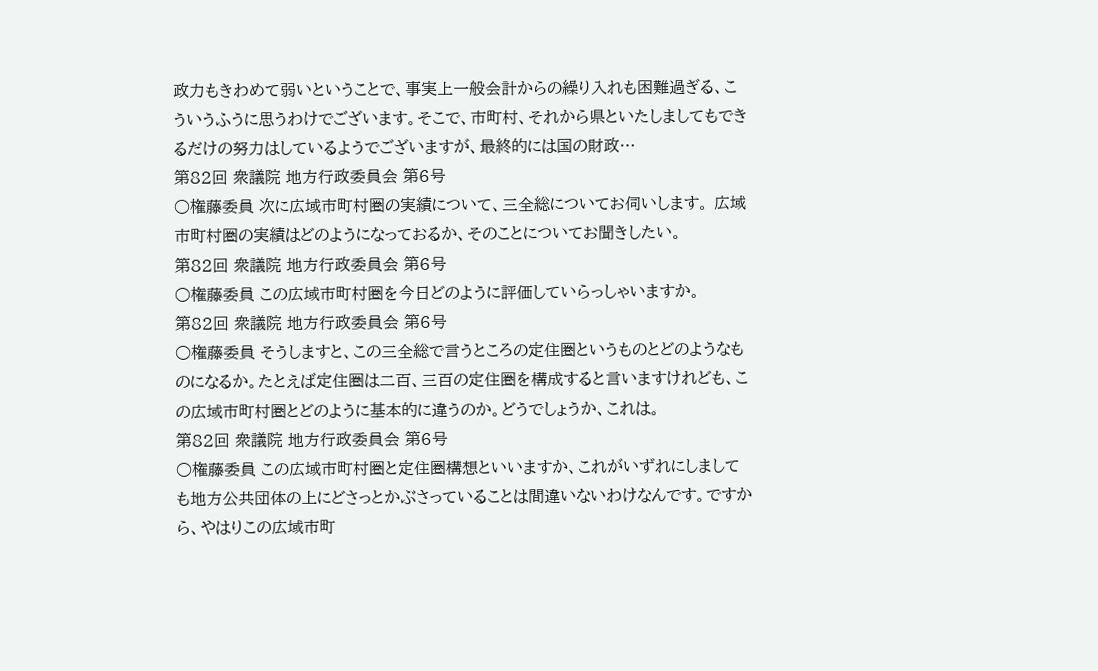政力もきわめて弱いということで、事実上一般会計からの繰り入れも困難過ぎる、こういうふうに思うわけでございます。そこで、市町村、それから県といたしましてもできるだけの努力はしているようでございますが、最終的には国の財政…
第82回 衆議院 地方行政委員会 第6号
○権藤委員 次に広域市町村圏の実績について、三全総についてお伺いします。 広域市町村圏の実績はどのようになっておるか、そのことについてお聞きしたい。
第82回 衆議院 地方行政委員会 第6号
○権藤委員 この広域市町村圏を今日どのように評価していらっしゃいますか。
第82回 衆議院 地方行政委員会 第6号
○権藤委員 そうしますと、この三全総で言うところの定住圏というものとどのようなものになるか。たとえば定住圏は二百、三百の定住圏を構成すると言いますけれども、この広域市町村圏とどのように基本的に違うのか。どうでしょうか、これは。
第82回 衆議院 地方行政委員会 第6号
○権藤委員 この広域市町村圏と定住圏構想といいますか、これがいずれにしましても地方公共団体の上にどさっとかぶさっていることは間違いないわけなんです。ですから、やはりこの広域市町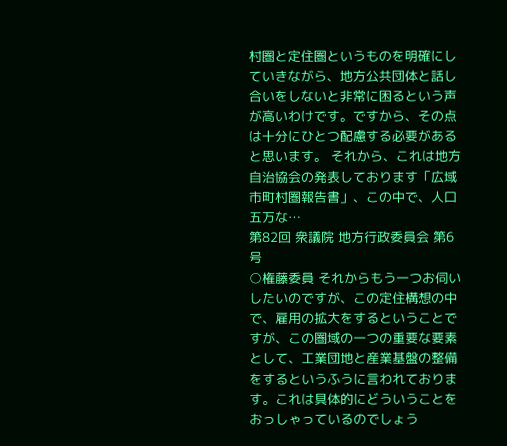村圏と定住圏というものを明確にしていきながら、地方公共団体と話し合いをしないと非常に困るという声が高いわけです。ですから、その点は十分にひとつ配慮する必要があると思います。 それから、これは地方自治協会の発表しております「広域市町村圏報告書」、この中で、人口五万な…
第82回 衆議院 地方行政委員会 第6号
○権藤委員 それからもう一つお伺いしたいのですが、この定住構想の中で、雇用の拡大をするということですが、この圏域の一つの重要な要素として、工業団地と産業基盤の整備をするというふうに言われております。これは具体的にどういうことをおっしゃっているのでしょう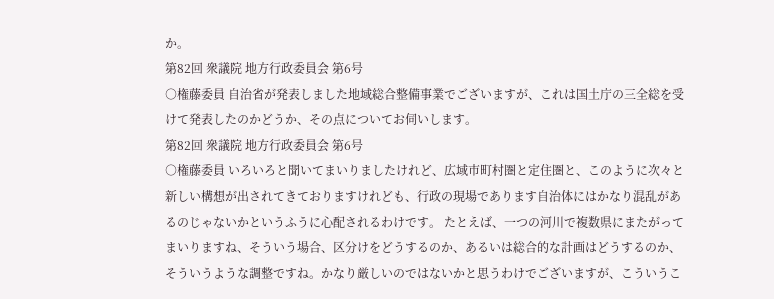か。
第82回 衆議院 地方行政委員会 第6号
○権藤委員 自治省が発表しました地域総合整備事業でございますが、これは国土庁の三全総を受けて発表したのかどうか、その点についてお伺いします。
第82回 衆議院 地方行政委員会 第6号
○権藤委員 いろいろと聞いてまいりましたけれど、広域市町村圏と定住圏と、このように次々と新しい構想が出されてきておりますけれども、行政の現場であります自治体にはかなり混乱があるのじゃないかというふうに心配されるわけです。 たとえば、一つの河川で複数県にまたがってまいりますね、そういう場合、区分けをどうするのか、あるいは総合的な計画はどうするのか、そういうような調整ですね。かなり厳しいのではないかと思うわけでございますが、こういうこ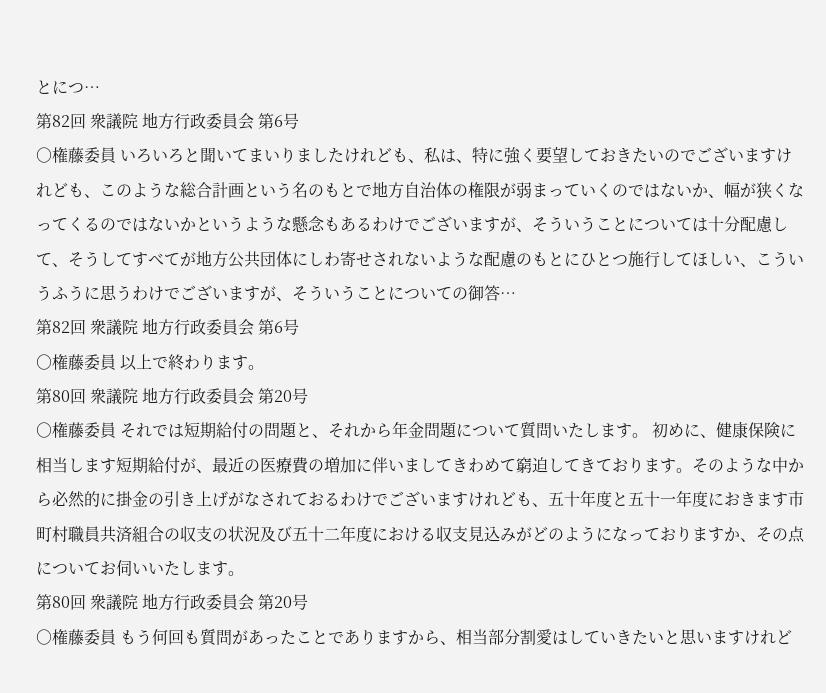とにつ…
第82回 衆議院 地方行政委員会 第6号
○権藤委員 いろいろと聞いてまいりましたけれども、私は、特に強く要望しておきたいのでございますけれども、このような総合計画という名のもとで地方自治体の権限が弱まっていくのではないか、幅が狭くなってくるのではないかというような懸念もあるわけでございますが、そういうことについては十分配慮して、そうしてすべてが地方公共団体にしわ寄せされないような配慮のもとにひとつ施行してほしい、こういうふうに思うわけでございますが、そういうことについての御答…
第82回 衆議院 地方行政委員会 第6号
○権藤委員 以上で終わります。
第80回 衆議院 地方行政委員会 第20号
○権藤委員 それでは短期給付の問題と、それから年金問題について質問いたします。 初めに、健康保険に相当します短期給付が、最近の医療費の増加に伴いましてきわめて窮迫してきております。そのような中から必然的に掛金の引き上げがなされておるわけでございますけれども、五十年度と五十一年度におきます市町村職員共済組合の収支の状況及び五十二年度における収支見込みがどのようになっておりますか、その点についてお伺いいたします。
第80回 衆議院 地方行政委員会 第20号
○権藤委員 もう何回も質問があったことでありますから、相当部分割愛はしていきたいと思いますけれど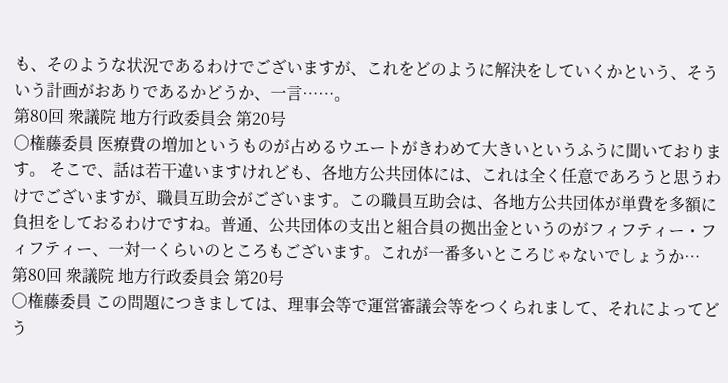も、そのような状況であるわけでございますが、これをどのように解決をしていくかという、そういう計画がおありであるかどうか、一言……。
第80回 衆議院 地方行政委員会 第20号
○権藤委員 医療費の増加というものが占めるウエートがきわめて大きいというふうに聞いております。 そこで、話は若干違いますけれども、各地方公共団体には、これは全く任意であろうと思うわけでございますが、職員互助会がございます。この職員互助会は、各地方公共団体が単費を多額に負担をしておるわけですね。普通、公共団体の支出と組合員の拠出金というのがフィフティー・フィフティー、一対一くらいのところもございます。これが一番多いところじゃないでしょうか…
第80回 衆議院 地方行政委員会 第20号
○権藤委員 この問題につきましては、理事会等で運営審議会等をつくられまして、それによってどう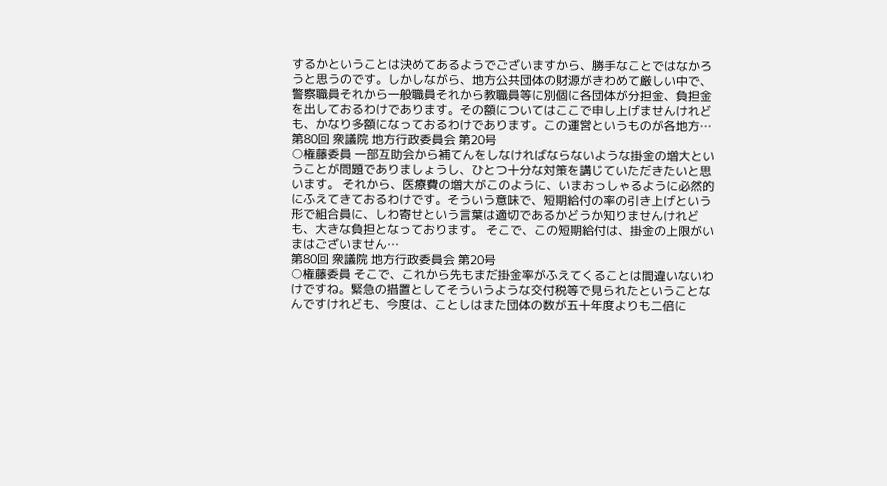するかということは決めてあるようでございますから、勝手なことではなかろうと思うのです。しかしながら、地方公共団体の財源がきわめて厳しい中で、警察職員それから一般職員それから教職員等に別個に各団体が分担金、負担金を出しておるわけであります。その額についてはここで申し上げませんけれども、かなり多額になっておるわけであります。この運営というものが各地方…
第80回 衆議院 地方行政委員会 第20号
○権藤委員 一部互助会から補てんをしなければならないような掛金の増大ということが問題でありましょうし、ひとつ十分な対策を講じていただきたいと思います。 それから、医療費の増大がこのように、いまおっしゃるように必然的にふえてきておるわけです。そういう意味で、短期給付の率の引き上げという形で組合員に、しわ寄せという言葉は適切であるかどうか知りませんけれども、大きな負担となっております。 そこで、この短期給付は、掛金の上限がいまはございません…
第80回 衆議院 地方行政委員会 第20号
○権藤委員 そこで、これから先もまだ掛金率がふえてくることは間違いないわけですね。緊急の措置としてそういうような交付税等で見られたということなんですけれども、今度は、ことしはまた団体の数が五十年度よりも二倍に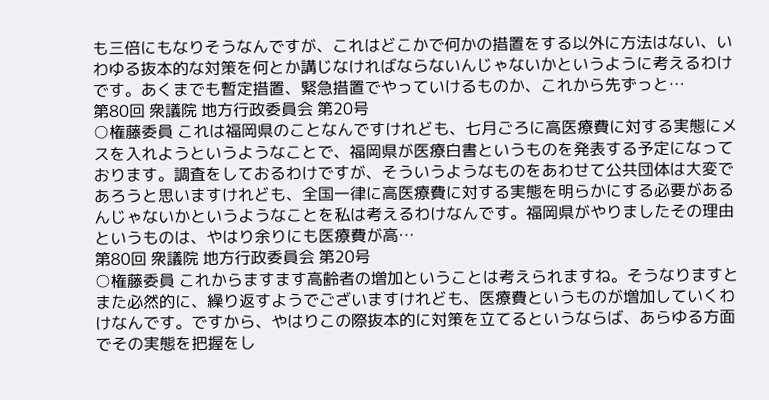も三倍にもなりそうなんですが、これはどこかで何かの措置をする以外に方法はない、いわゆる抜本的な対策を何とか講じなければならないんじゃないかというように考えるわけです。あくまでも暫定措置、緊急措置でやっていけるものか、これから先ずっと…
第80回 衆議院 地方行政委員会 第20号
○権藤委員 これは福岡県のことなんですけれども、七月ごろに高医療費に対する実態にメスを入れようというようなことで、福岡県が医療白書というものを発表する予定になっております。調査をしておるわけですが、そういうようなものをあわせて公共団体は大変であろうと思いますけれども、全国一律に高医療費に対する実態を明らかにする必要があるんじゃないかというようなことを私は考えるわけなんです。福岡県がやりましたその理由というものは、やはり余りにも医療費が高…
第80回 衆議院 地方行政委員会 第20号
○権藤委員 これからますます高齢者の増加ということは考えられますね。そうなりますとまた必然的に、繰り返すようでございますけれども、医療費というものが増加していくわけなんです。ですから、やはりこの際抜本的に対策を立てるというならば、あらゆる方面でその実態を把握をし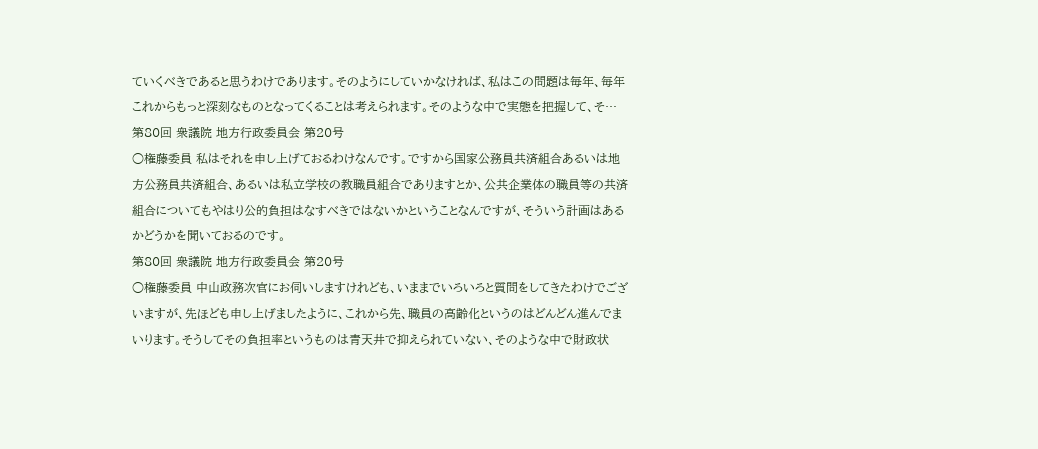ていくべきであると思うわけであります。そのようにしていかなければ、私はこの問題は毎年、毎年これからもっと深刻なものとなってくることは考えられます。そのような中で実態を把握して、そ…
第80回 衆議院 地方行政委員会 第20号
○権藤委員 私はそれを申し上げておるわけなんです。ですから国家公務員共済組合あるいは地方公務員共済組合、あるいは私立学校の教職員組合でありますとか、公共企業体の職員等の共済組合についてもやはり公的負担はなすべきではないかということなんですが、そういう計画はあるかどうかを聞いておるのです。
第80回 衆議院 地方行政委員会 第20号
○権藤委員 中山政務次官にお伺いしますけれども、いままでいろいろと質問をしてきたわけでございますが、先ほども申し上げましたように、これから先、職員の高齢化というのはどんどん進んでまいります。そうしてその負担率というものは青天井で抑えられていない、そのような中で財政状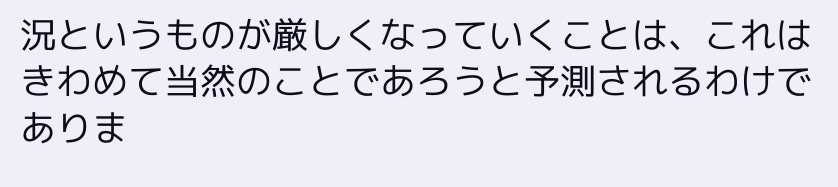況というものが厳しくなっていくことは、これはきわめて当然のことであろうと予測されるわけでありま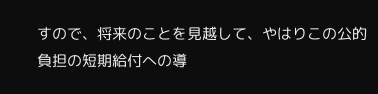すので、将来のことを見越して、やはりこの公的負担の短期給付への導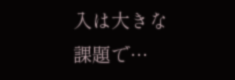入は大きな課題で…